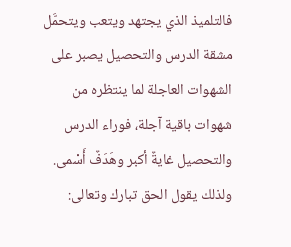فالتلميذ الذي يجتهد ويتعب ويتحمَّل مشقة الدرس والتحصيل يصبر على الشهوات العاجلة لما ينتظره من شهوات باقية آجلة، فوراء الدرس والتحصيل غايةٌ أكبر وهَدَفٌ أَسْمى.
ولذلك يقول الحق تبارك وتعالى: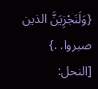{وَلَنَجْزِيَنَّ الذين صبروا. .} [النحل: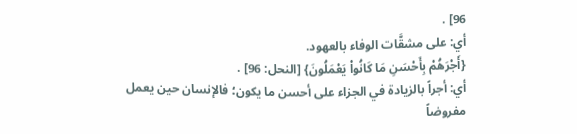96] .
أي: على مشقَّات الوفاء بالعهود.
{أَجْرَهُمْ بِأَحْسَنِ مَا كَانُواْ يَعْمَلُونَ} [النحل: 96] .
أي: أجراً بالزيادة في الجزاء على أحسن ما يكون؛ فالإنسان حين يعمل مفروضاً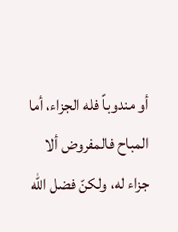أو مندوباً فله الجزاء، أما المباح فالمفروض ألا جزاء له، ولكنّ فضل الله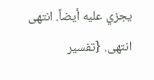يجزي عليه أيضاً. انتهى انتهى. {تفسير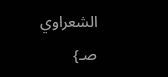الشعراوي صـ}